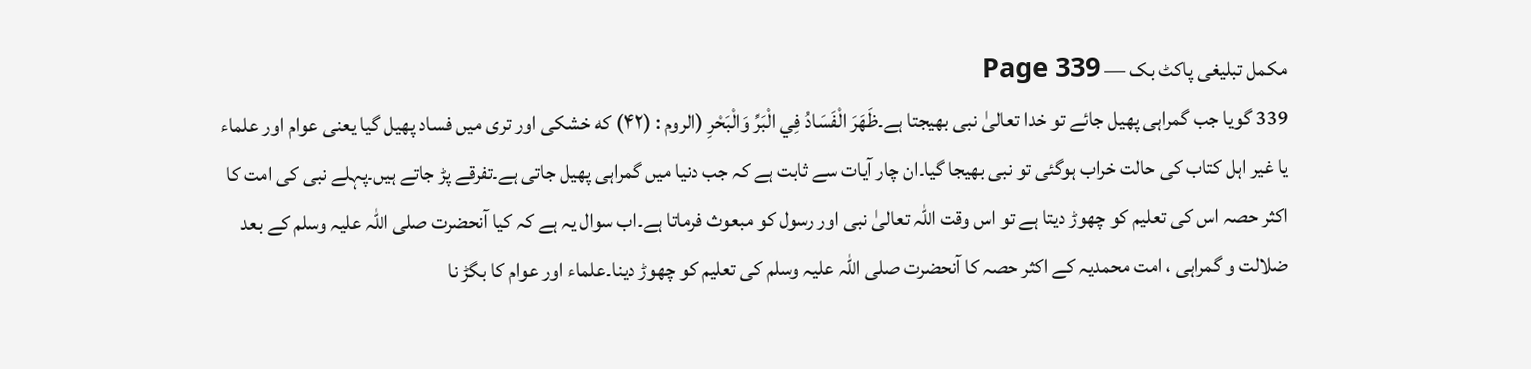مکمل تبلیغی پاکٹ بک — Page 339
339 گویا جب گمراہی پھیل جائے تو خدا تعالیٰ نبی بھیجتا ہے۔ظَهَرَ الْفَسَادُ فِي الْبَرِّ وَالْبَحْرِ (الروم : (۴۲) که خشکی اور تری میں فساد پھیل گیا یعنی عوام اور علماء یا غیر اہل کتاب کی حالت خراب ہوگئی تو نبی بھیجا گیا۔ان چار آیات سے ثابت ہے کہ جب دنیا میں گمراہی پھیل جاتی ہے۔تفرقے پڑ جاتے ہیں۔پہلے نبی کی امت کا اکثر حصہ اس کی تعلیم کو چھوڑ دیتا ہے تو اس وقت اللہ تعالیٰ نبی اور رسول کو مبعوث فرماتا ہے۔اب سوال یہ ہے کہ کیا آنحضرت صلی اللہ علیہ وسلم کے بعد ضلالت و گمراہی ، امت محمدیہ کے اکثر حصہ کا آنحضرت صلی اللہ علیہ وسلم کی تعلیم کو چھوڑ دینا۔علماء اور عوام کا بگڑ نا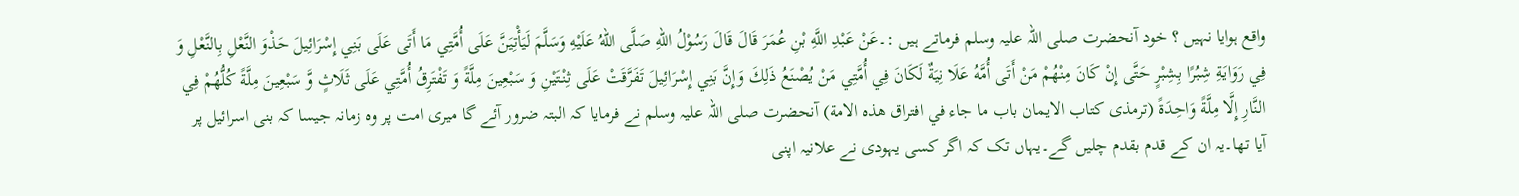واقع ہوایا نہیں ؟ خود آنحضرت صلی اللہ علیہ وسلم فرماتے ہیں :۔عَنْ عَبْدِ اللَّهِ بْنِ عُمَرَ قَالَ قَالَ رَسُوْلُ اللهِ صَلَّى اللهُ عَلَيْهِ وَسَلَّمَ لَيَأْتِيَنَّ عَلَى أُمَّتِي مَا أَتَى عَلَى بَنِي إِسْرَائِيلَ حَذْوَ النَّعْلِ بِالنَّعْلِ وَ فِي رَوَايَةِ شِبُرًا بِشِبْرٍ حَتَّى إِنْ كَانَ مِنْهُمْ مَنْ أَتَى أُمَّهُ عَلَا نِيَةٌ لَكَانَ فِي أُمَّتِي مَنْ يُصْنَعُ ذَلِكَ وَإِنَّ بَنِي إِسْرَائِيلَ تَفَرَّقَتْ عَلَى ثِنْتَيْنِ وَ سَبْعِينَ مِلَّةً وَ تَفْتَرِقُ أُمَّتِي عَلَى ثَلَاثٍ وَّ سَبْعِينَ مِلَّةً كُلُّهُمْ فِي النَّارِ إِلَّا مِلَّةً وَاحِدَةً (ترمذى كتاب الايمان باب ما جاء في افتراق هذه الامة) آنحضرت صلی اللہ علیہ وسلم نے فرمایا کہ البتہ ضرور آئے گا میری امت پر وہ زمانہ جیسا کہ بنی اسرائیل پر آیا تھا۔یہ ان کے قدم بقدم چلیں گے۔یہاں تک کہ اگر کسی یہودی نے علانیہ اپنی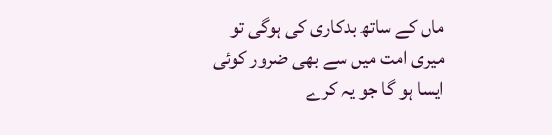ماں کے ساتھ بدکاری کی ہوگی تو میری امت میں سے بھی ضرور کوئی ایسا ہو گا جو یہ کرے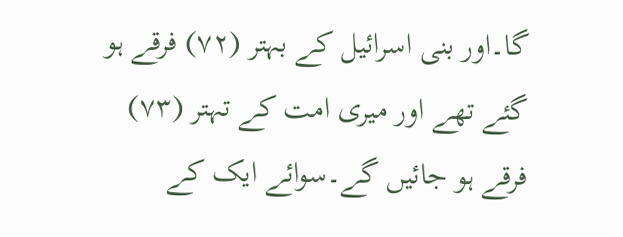گا۔اور بنی اسرائیل کے بہتر (۷۲) فرقے ہو گئے تھے اور میری امت کے تہتر (۷۳) فرقے ہو جائیں گے۔سوائے ایک کے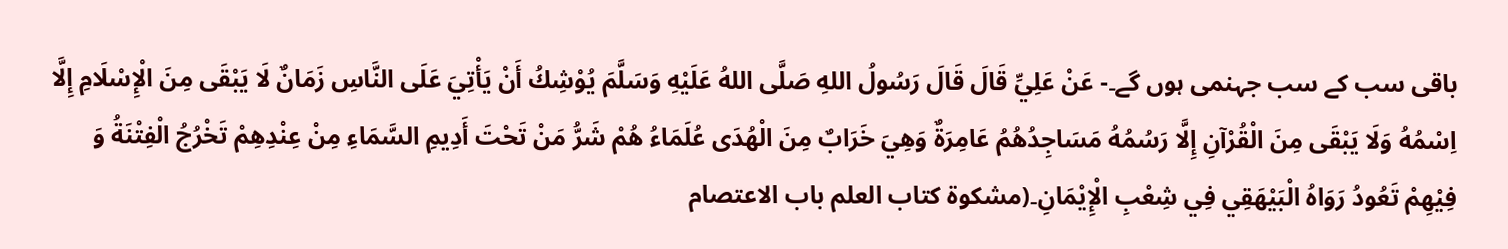باقی سب کے سب جہنمی ہوں گے۔- عَنْ عَلِيِّ قَالَ قَالَ رَسُولُ اللهِ صَلَّى اللهُ عَلَيْهِ وَسَلَّمَ يُوْشِكُ أَنْ يَأْتِيَ عَلَى النَّاسِ زَمَانٌ لَا يَبْقَى مِنَ الْإِسْلَامِ إِلَّا اِسْمُهُ وَلَا يَبْقَى مِنَ الْقُرْآنِ إِلَّا رَسُمُهُ مَسَاجِدُهُمُ عَامِرَةٌ وَهِيَ خَرَابٌ مِنَ الْهُدَى عُلَمَاءُ هُمْ شَرُّ مَنْ تَحْتَ أَدِيمِ السَّمَاءِ مِنْ عِنْدِهِمْ تَخْرُجُ الْفِتْنَةُ وَ فِيْهِمْ تَعُودُ رَوَاهُ الْبَيْهَقِي فِي شِعْبِ الْإِيْمَانِ۔(مشكوة كتاب العلم باب الاعتصام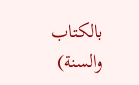بالكتاب والسنة)